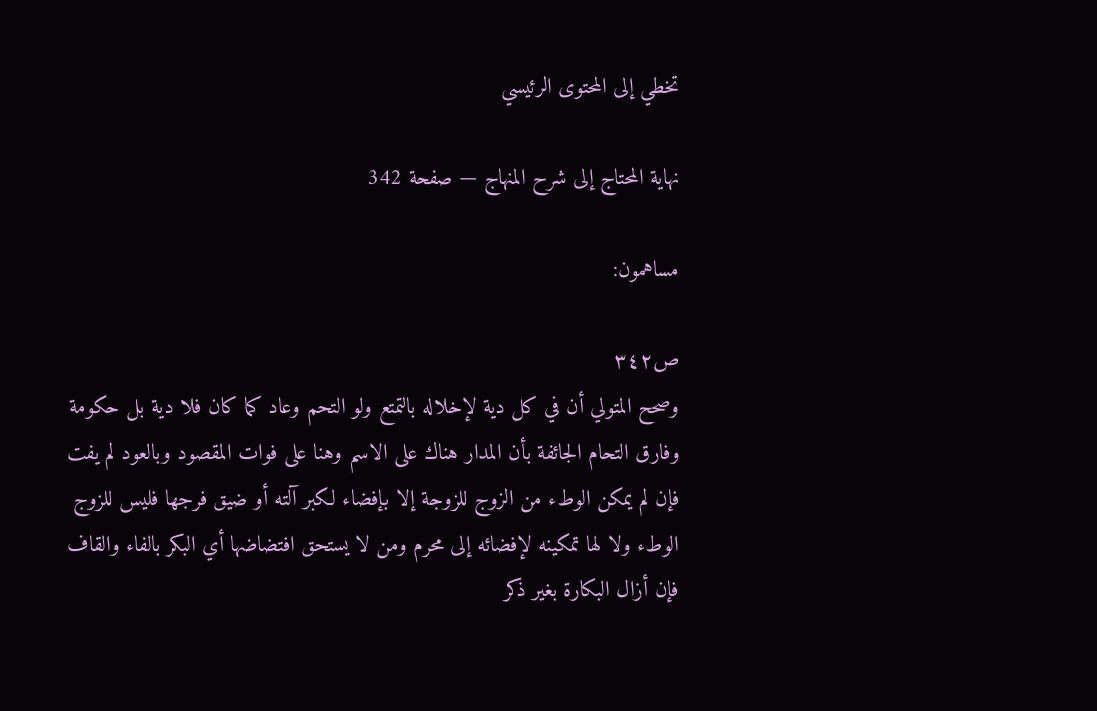تخطي إلى المحتوى الرئيسي

نهاية المحتاج إلى شرح المنهاج — صفحة 342

مساهمون:

ص٣٤٢
وصحح المتولي أن في كل دية لإخلاله بالتمتع ولو التحم وعاد كما كان فلا دية بل حكومة وفارق التحام الجائفة بأن المدار هناك على الاسم وهنا على فوات المقصود وبالعود لم يفت فإن لم يمكن الوطء من الزوج للزوجة إلا بإفضاء لكبر آلته أو ضيق فرجها فليس للزوج الوطء ولا لها تمكينه لإفضائه إلى محرم ومن لا يستحق افتضاضها أي البكر بالفاء والقاف فإن أزال البكارة بغير ذكر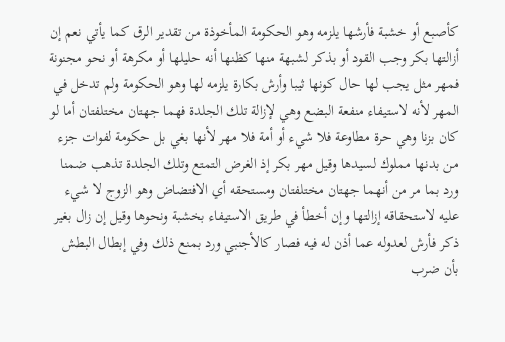كأصبع أو خشبة فأرشها يلزمه وهو الحكومة المأخوذة من تقدير الرق كما يأتي نعم إن أزالتها بكر وجب القود أو بذكر لشبهة منها كظنها أنه حليلها أو مكرهة أو نحو مجنونة فمهر مثل يجب لها حال كونها ثيبا وأرش بكارة يلزمه لها وهو الحكومة ولم تدخل في المهر لأنه لاستيفاء منفعة البضع وهي لإزالة تلك الجلدة فهما جهتان مختلفتان أما لو كان بزنا وهي حرة مطاوعة فلا شيء أو أمة فلا مهر لأنها بغي بل حكومة لفوات جزء من بدنها مملوك لسيدها وقيل مهر بكر إذ الغرض التمتع وتلك الجلدة تذهب ضمنا ورد بما مر من أنهما جهتان مختلفتان ومستحقه أي الافتضاض وهو الزوج لا شيء عليه لاستحقاقه إزالتها وإن أخطأ في طريق الاستيفاء بخشبة ونحوها وقيل إن زال بغير ذكر فأرش لعدوله عما أذن له فيه فصار كالأجنبي ورد بمنع ذلك وفي إبطال البطش بأن ضرب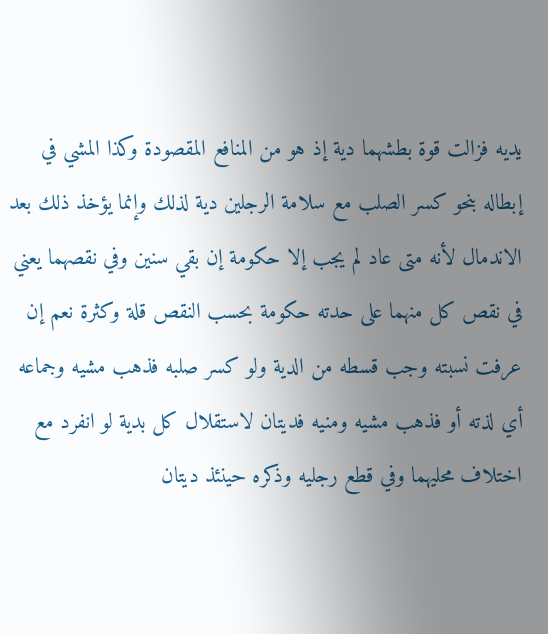يديه فزالت قوة بطشهما دية إذ هو من المنافع المقصودة وكذا المشي في إبطاله بنحو كسر الصلب مع سلامة الرجلين دية لذلك وإنما يؤخذ ذلك بعد الاندمال لأنه متى عاد لم يجب إلا حكومة إن بقي سنين وفي نقصهما يعني في نقص كل منهما على حدته حكومة بحسب النقص قلة وكثرة نعم إن عرفت نسبته وجب قسطه من الدية ولو كسر صلبه فذهب مشيه وجماعه أي لذته أو فذهب مشيه ومنيه فديتان لاستقلال كل بدية لو انفرد مع اختلاف محليهما وفي قطع رجليه وذكره حينئذ ديتان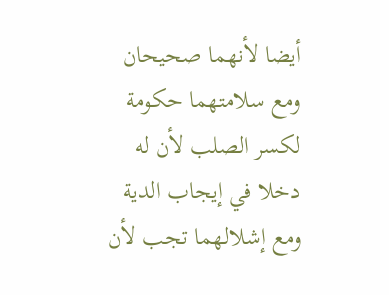أيضا لأنهما صحيحان ومع سلامتهما حكومة لكسر الصلب لأن له دخلا في إيجاب الدية ومع إشلالهما تجب لأن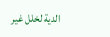الدية لخلل غير